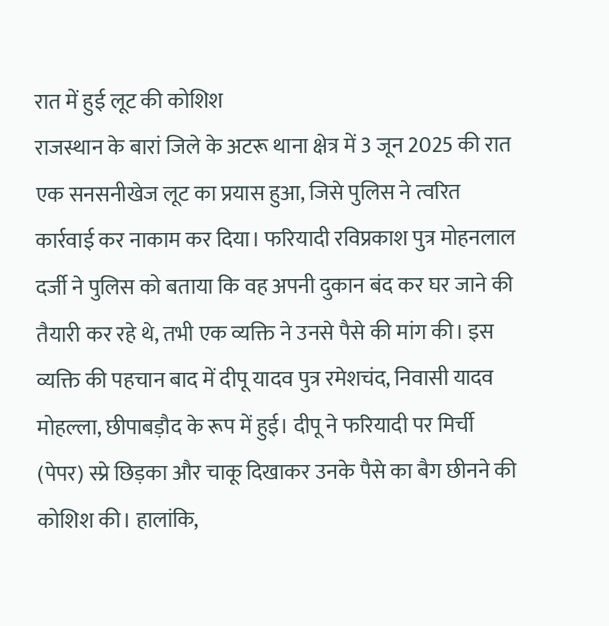रात में हुई लूट की कोशिश
राजस्थान के बारां जिले के अटरू थाना क्षेत्र में 3 जून 2025 की रात एक सनसनीखेज लूट का प्रयास हुआ, जिसे पुलिस ने त्वरित कार्रवाई कर नाकाम कर दिया। फरियादी रविप्रकाश पुत्र मोहनलाल दर्जी ने पुलिस को बताया कि वह अपनी दुकान बंद कर घर जाने की तैयारी कर रहे थे, तभी एक व्यक्ति ने उनसे पैसे की मांग की। इस व्यक्ति की पहचान बाद में दीपू यादव पुत्र रमेशचंद, निवासी यादव मोहल्ला, छीपाबड़ौद के रूप में हुई। दीपू ने फरियादी पर मिर्ची (पेपर) स्प्रे छिड़का और चाकू दिखाकर उनके पैसे का बैग छीनने की कोशिश की। हालांकि,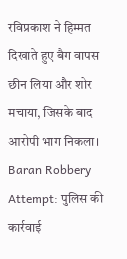रविप्रकाश ने हिम्मत दिखाते हुए बैग वापस छीन लिया और शोर मचाया, जिसके बाद आरोपी भाग निकला।
Baran Robbery Attempt: पुलिस की कार्रवाई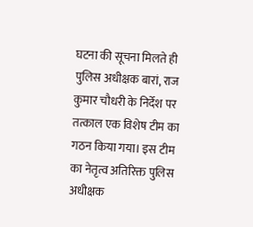घटना की सूचना मिलते ही पुलिस अधीक्षक बारां, राज कुमार चौधरी के निर्देश पर तत्काल एक विशेष टीम का गठन किया गया। इस टीम का नेतृत्व अतिरिक्त पुलिस अधीक्षक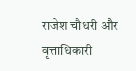राजेश चौधरी और वृत्ताधिकारी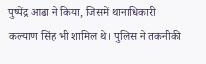पुष्पेंद्र आढा ने किया, जिसमें थानाधिकारी कल्याण सिंह भी शामिल थे। पुलिस ने तकनीकी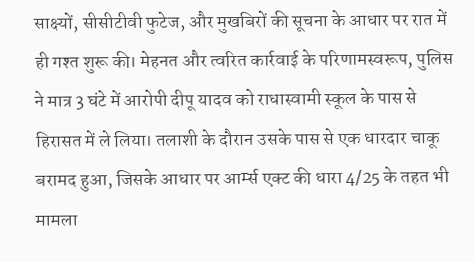साक्ष्यों, सीसीटीवी फुटेज, और मुखबिरों की सूचना के आधार पर रात में ही गश्त शुरू की। मेहनत और त्वरित कार्रवाई के परिणामस्वरूप, पुलिस ने मात्र 3 घंटे में आरोपी दीपू यादव को राधास्वामी स्कूल के पास से हिरासत में ले लिया। तलाशी के दौरान उसके पास से एक धारदार चाकू बरामद हुआ, जिसके आधार पर आर्म्स एक्ट की धारा 4/25 के तहत भी मामला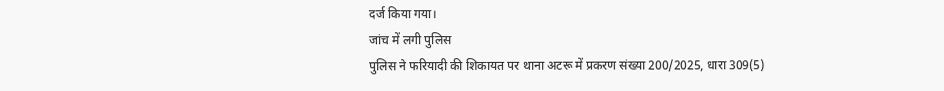दर्ज किया गया।
जांच में लगी पुलिस
पुलिस ने फरियादी की शिकायत पर थाना अटरू में प्रकरण संख्या 200/2025, धारा 309(5)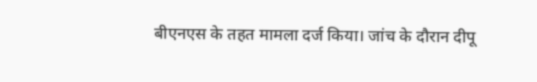बीएनएस के तहत मामला दर्ज किया। जांच के दौरान दीपू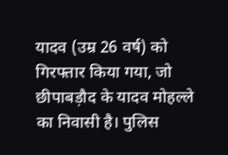यादव (उम्र 26 वर्ष) को गिरफ्तार किया गया, जो छीपाबड़ौद के यादव मोहल्ले का निवासी है। पुलिस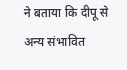ने बताया कि दीपू से अन्य संभावित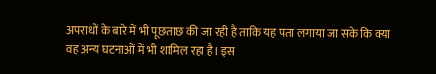अपराधों के बारे में भी पूछताछ की जा रही है ताकि यह पता लगाया जा सके कि क्या वह अन्य घटनाओं में भी शामिल रहा है। इस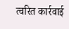त्वरित कार्रवाई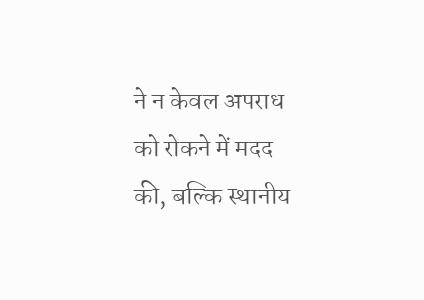ने न केवल अपराध को रोकने में मदद की, बल्कि स्थानीय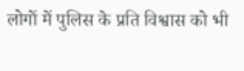लोगों में पुलिस के प्रति विश्वास को भी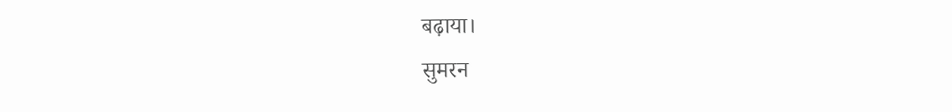बढ़ाया।
सुमरन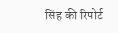सिंह की रिपोर्ट